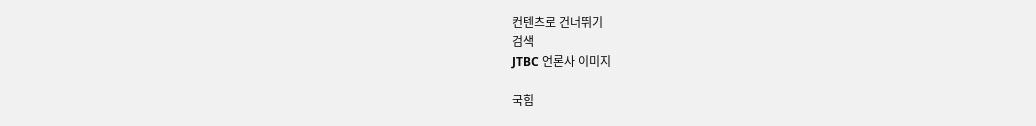컨텐츠로 건너뛰기
검색
JTBC 언론사 이미지

국힘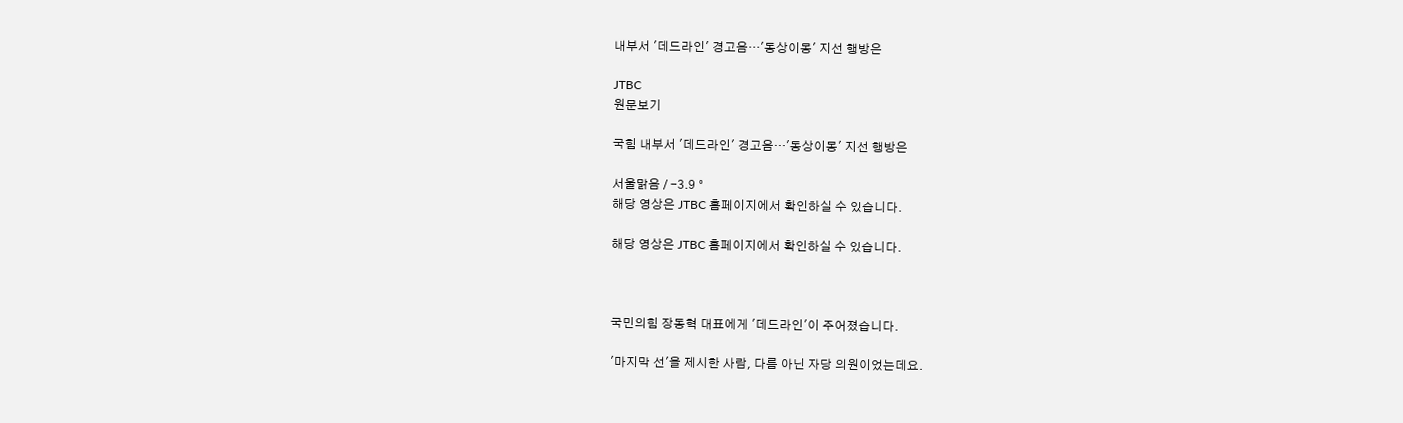내부서 '데드라인' 경고음…'동상이몽' 지선 행방은

JTBC
원문보기

국힘 내부서 '데드라인' 경고음…'동상이몽' 지선 행방은

서울맑음 / -3.9 °
해당 영상은 JTBC 홈페이지에서 확인하실 수 있습니다.

해당 영상은 JTBC 홈페이지에서 확인하실 수 있습니다.



국민의힘 장동혁 대표에게 '데드라인'이 주어졌습니다.

'마지막 선'을 제시한 사람, 다름 아닌 자당 의원이었는데요.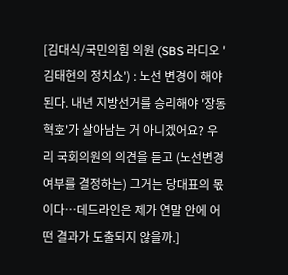[김대식/국민의힘 의원 (SBS 라디오 '김태현의 정치쇼') : 노선 변경이 해야 된다. 내년 지방선거를 승리해야 '장동혁호'가 살아남는 거 아니겠어요? 우리 국회의원의 의견을 듣고 (노선변경 여부를 결정하는) 그거는 당대표의 몫이다…데드라인은 제가 연말 안에 어떤 결과가 도출되지 않을까.]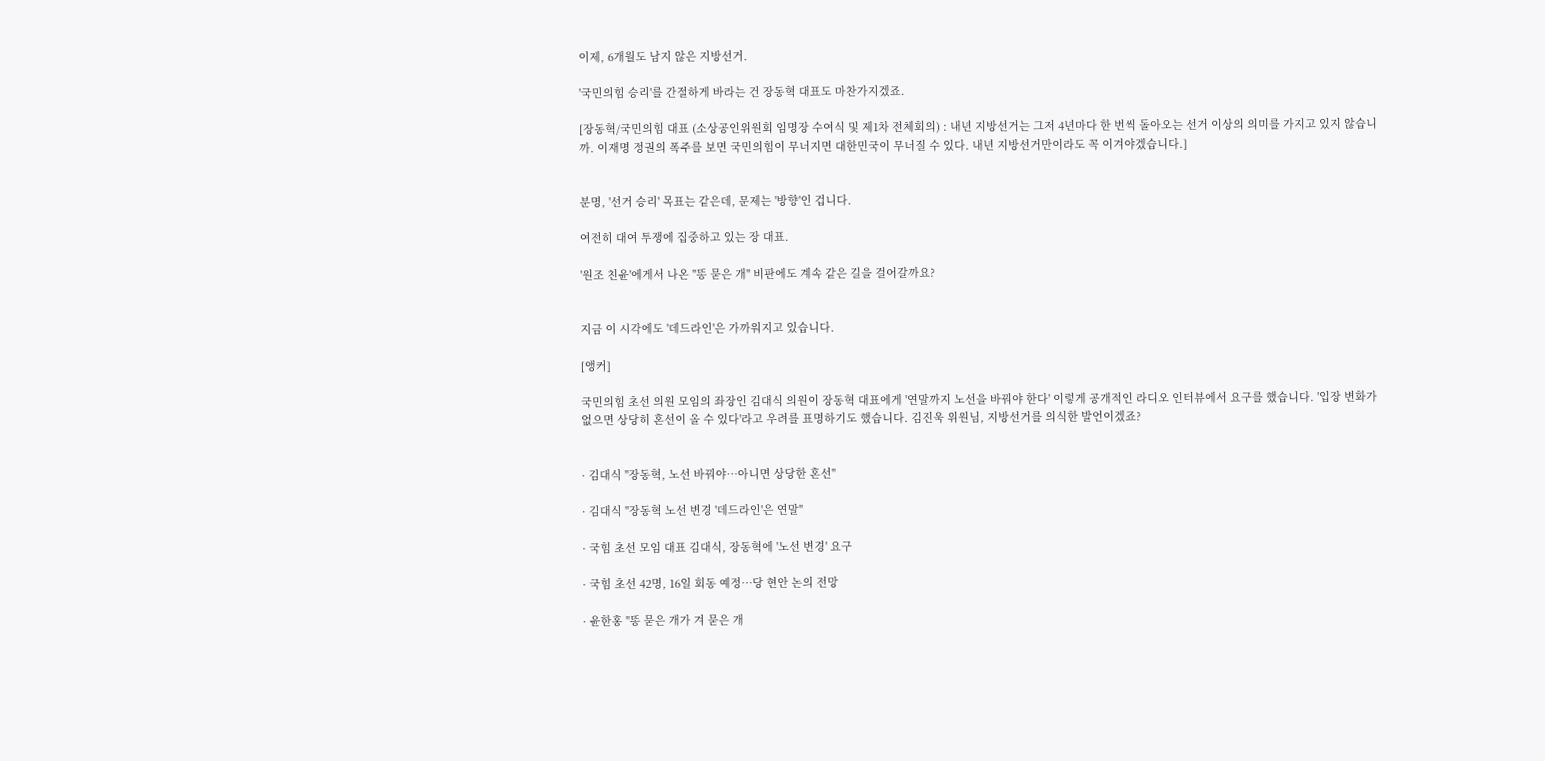이제, 6개월도 남지 않은 지방선거.

'국민의힘 승리'를 간절하게 바라는 건 장동혁 대표도 마찬가지겠죠.

[장동혁/국민의힘 대표 (소상공인위원회 임명장 수여식 및 제1차 전체회의) : 내년 지방선거는 그저 4년마다 한 번씩 돌아오는 선거 이상의 의미를 가지고 있지 않습니까. 이재명 정권의 폭주를 보면 국민의힘이 무너지면 대한민국이 무너질 수 있다. 내년 지방선거만이라도 꼭 이겨야겠습니다.]


분명, '선거 승리' 목표는 같은데, 문제는 '방향'인 겁니다.

여전히 대여 투쟁에 집중하고 있는 장 대표.

'원조 친윤'에게서 나온 "똥 묻은 개" 비판에도 계속 같은 길을 걸어갈까요?


지금 이 시각에도 '데드라인'은 가까워지고 있습니다.

[앵커]

국민의힘 초선 의원 모임의 좌장인 김대식 의원이 장동혁 대표에게 '연말까지 노선을 바꿔야 한다' 이렇게 공개적인 라디오 인터뷰에서 요구를 했습니다. '입장 변화가 없으면 상당히 혼선이 올 수 있다'라고 우려를 표명하기도 했습니다. 김진욱 위원님, 지방선거를 의식한 발언이겠죠?


· 김대식 "장동혁, 노선 바꿔야…아니면 상당한 혼선"

· 김대식 "장동혁 노선 변경 '데드라인'은 연말"

· 국힘 초선 모임 대표 김대식, 장동혁에 '노선 변경' 요구

· 국힘 초선 42명, 16일 회동 예정…당 현안 논의 전망

· 윤한홍 "똥 묻은 개가 겨 묻은 개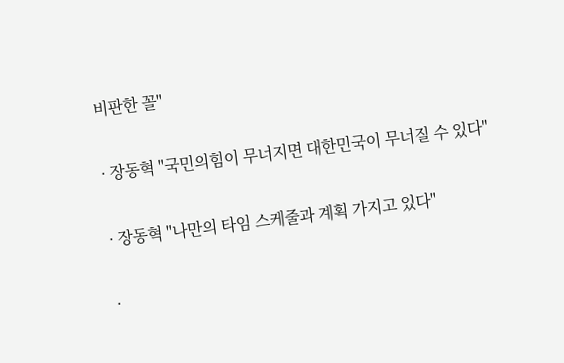비판한 꼴"

· 장동혁 "국민의힘이 무너지면 대한민국이 무너질 수 있다"

· 장동혁 "나만의 타임 스케줄과 계획 가지고 있다"

·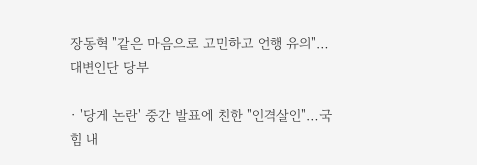장동혁 "같은 마음으로 고민하고 언행 유의"…대변인단 당부

· '당게 논란' 중간 발표에 친한 "인격살인"…국힘 내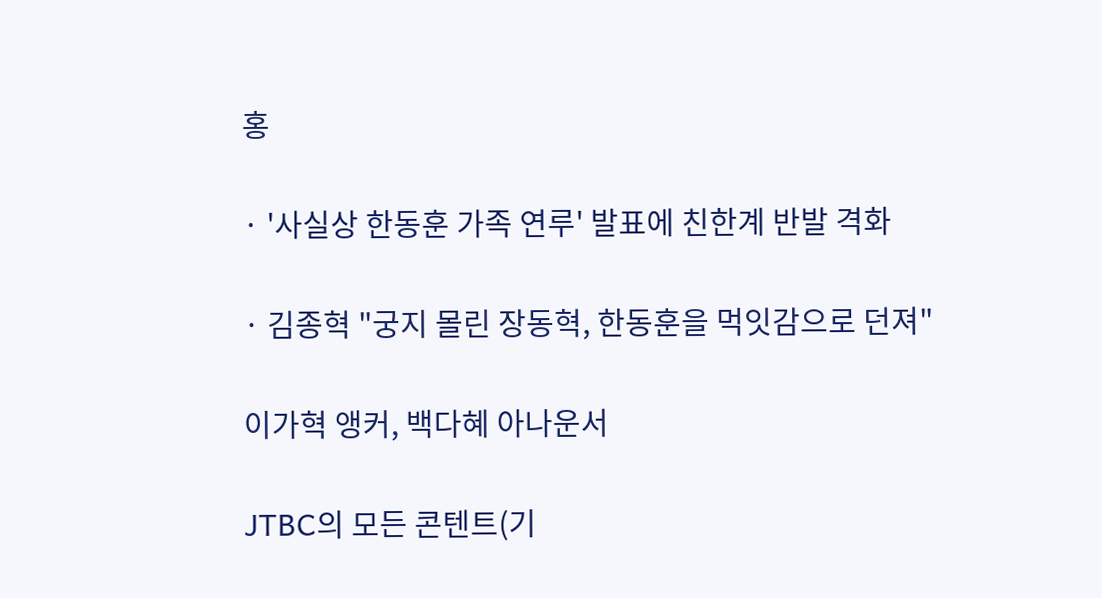홍

· '사실상 한동훈 가족 연루' 발표에 친한계 반발 격화

· 김종혁 "궁지 몰린 장동혁, 한동훈을 먹잇감으로 던져"

이가혁 앵커, 백다혜 아나운서

JTBC의 모든 콘텐트(기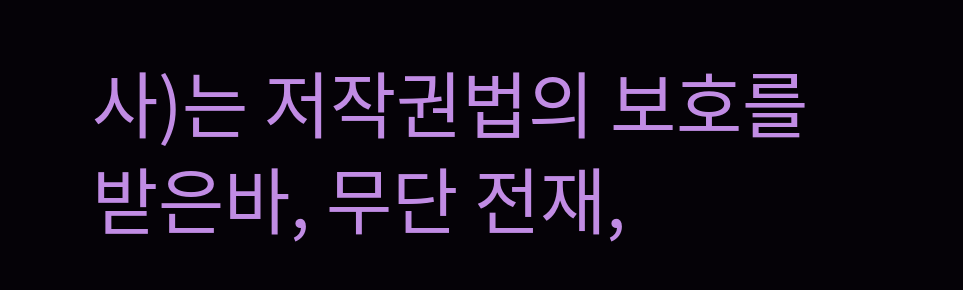사)는 저작권법의 보호를 받은바, 무단 전재,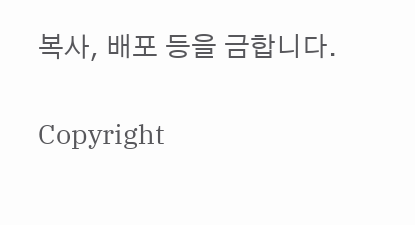복사, 배포 등을 금합니다.

Copyright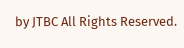by JTBC All Rights Reserved.